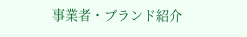事業者・ブランド紹介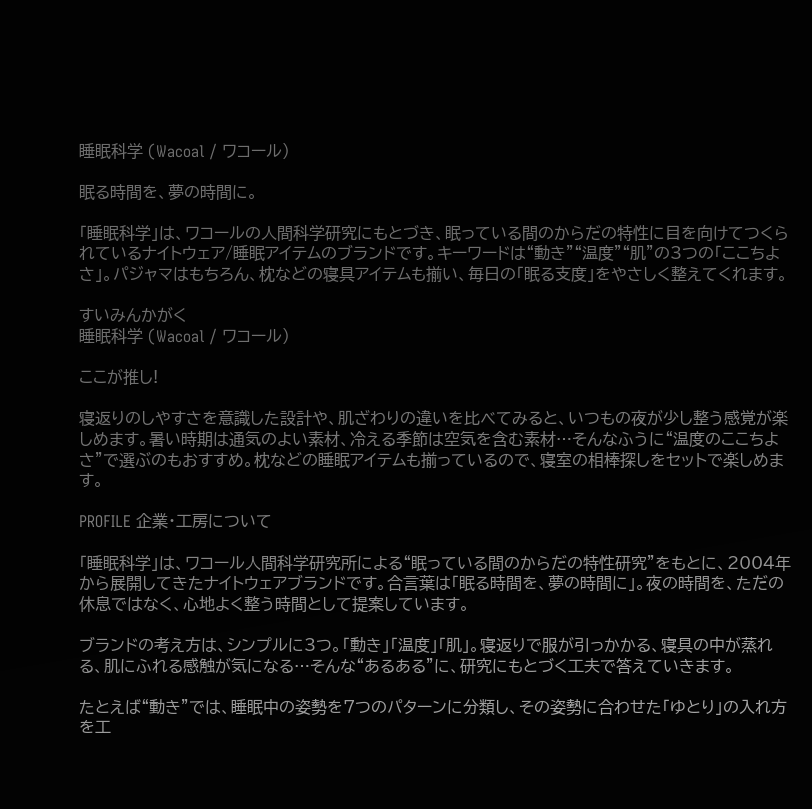睡眠科学 (Wacoal / ワコール)

眠る時間を、夢の時間に。

「睡眠科学」は、ワコールの人間科学研究にもとづき、眠っている間のからだの特性に目を向けてつくられているナイトウェア/睡眠アイテムのブランドです。キーワードは“動き”“温度”“肌”の3つの「ここちよさ」。パジャマはもちろん、枕などの寝具アイテムも揃い、毎日の「眠る支度」をやさしく整えてくれます。

すいみんかがく
睡眠科学 (Wacoal / ワコール)

ここが推し!

寝返りのしやすさを意識した設計や、肌ざわりの違いを比べてみると、いつもの夜が少し整う感覚が楽しめます。暑い時期は通気のよい素材、冷える季節は空気を含む素材…そんなふうに“温度のここちよさ”で選ぶのもおすすめ。枕などの睡眠アイテムも揃っているので、寝室の相棒探しをセットで楽しめます。

PROFILE 企業・工房について

「睡眠科学」は、ワコール人間科学研究所による“眠っている間のからだの特性研究”をもとに、2004年から展開してきたナイトウェアブランドです。合言葉は「眠る時間を、夢の時間に」。夜の時間を、ただの休息ではなく、心地よく整う時間として提案しています。

ブランドの考え方は、シンプルに3つ。「動き」「温度」「肌」。寝返りで服が引っかかる、寝具の中が蒸れる、肌にふれる感触が気になる…そんな“あるある”に、研究にもとづく工夫で答えていきます。

たとえば“動き”では、睡眠中の姿勢を7つのパターンに分類し、その姿勢に合わせた「ゆとり」の入れ方を工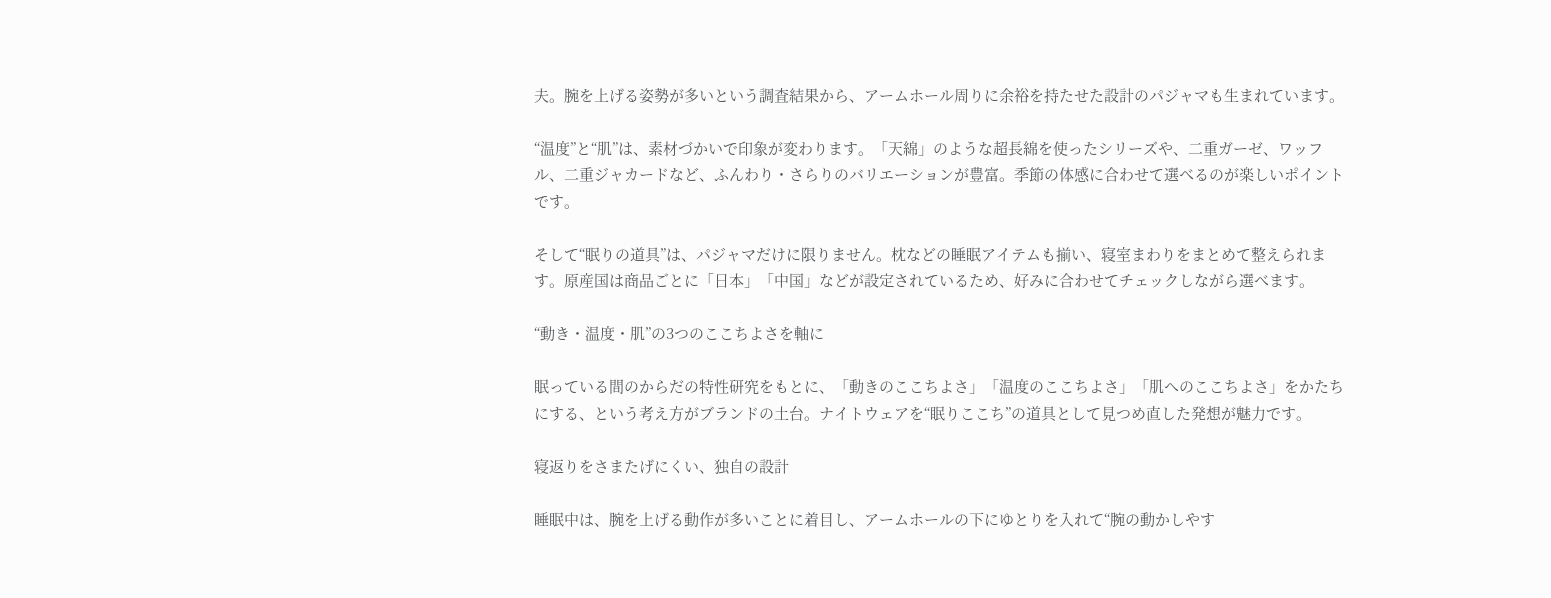夫。腕を上げる姿勢が多いという調査結果から、アームホール周りに余裕を持たせた設計のパジャマも生まれています。

“温度”と“肌”は、素材づかいで印象が変わります。「天綿」のような超長綿を使ったシリーズや、二重ガーゼ、ワッフル、二重ジャカードなど、ふんわり・さらりのバリエーションが豊富。季節の体感に合わせて選べるのが楽しいポイントです。

そして“眠りの道具”は、パジャマだけに限りません。枕などの睡眠アイテムも揃い、寝室まわりをまとめて整えられます。原産国は商品ごとに「日本」「中国」などが設定されているため、好みに合わせてチェックしながら選べます。

“動き・温度・肌”の3つのここちよさを軸に

眠っている間のからだの特性研究をもとに、「動きのここちよさ」「温度のここちよさ」「肌へのここちよさ」をかたちにする、という考え方がブランドの土台。ナイトウェアを“眠りここち”の道具として見つめ直した発想が魅力です。

寝返りをさまたげにくい、独自の設計

睡眠中は、腕を上げる動作が多いことに着目し、アームホールの下にゆとりを入れて“腕の動かしやす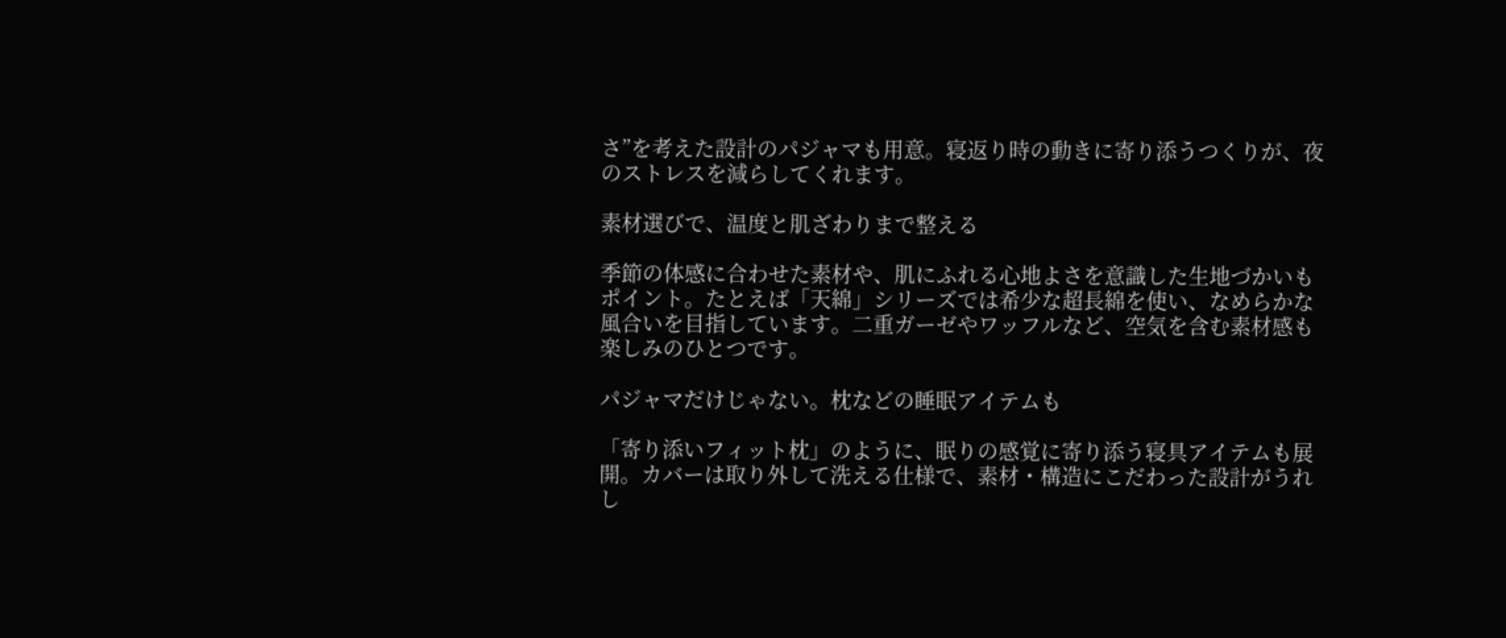さ”を考えた設計のパジャマも用意。寝返り時の動きに寄り添うつくりが、夜のストレスを減らしてくれます。

素材選びで、温度と肌ざわりまで整える

季節の体感に合わせた素材や、肌にふれる心地よさを意識した生地づかいもポイント。たとえば「天綿」シリーズでは希少な超長綿を使い、なめらかな風合いを目指しています。二重ガーゼやワッフルなど、空気を含む素材感も楽しみのひとつです。

パジャマだけじゃない。枕などの睡眠アイテムも

「寄り添いフィット枕」のように、眠りの感覚に寄り添う寝具アイテムも展開。カバーは取り外して洗える仕様で、素材・構造にこだわった設計がうれし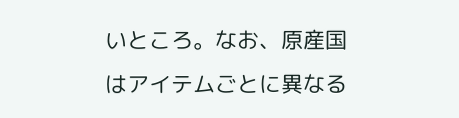いところ。なお、原産国はアイテムごとに異なる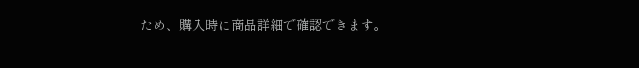ため、購入時に商品詳細で確認できます。